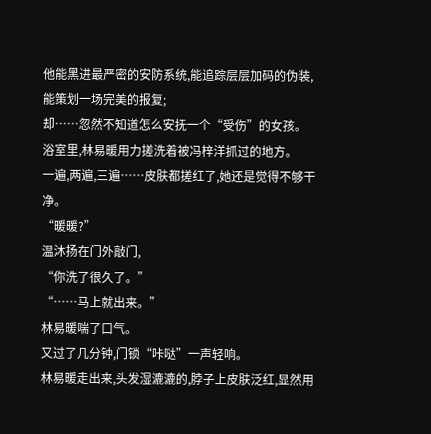他能黑进最严密的安防系统,能追踪层层加码的伪装,能策划一场完美的报复;
却……忽然不知道怎么安抚一个“受伤”的女孩。
浴室里,林易暖用力搓洗着被冯梓洋抓过的地方。
一遍,两遍,三遍……皮肤都搓红了,她还是觉得不够干净。
“暖暖?”
温沐扬在门外敲门,
“你洗了很久了。”
“……马上就出来。”
林易暖喘了口气。
又过了几分钟,门锁“咔哒”一声轻响。
林易暖走出来,头发湿漉漉的,脖子上皮肤泛红,显然用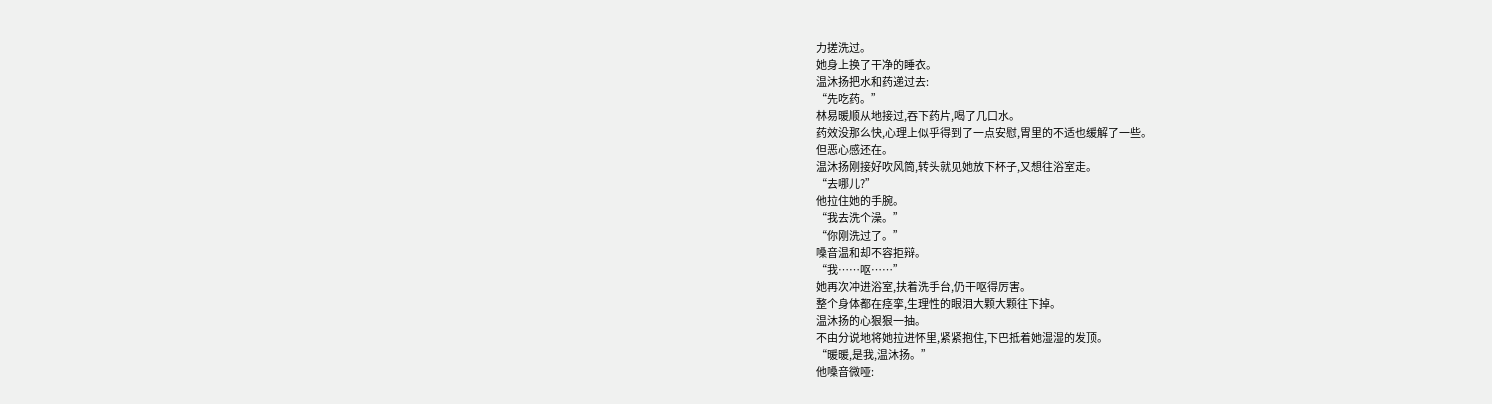力搓洗过。
她身上换了干净的睡衣。
温沐扬把水和药递过去:
“先吃药。”
林易暖顺从地接过,吞下药片,喝了几口水。
药效没那么快,心理上似乎得到了一点安慰,胃里的不适也缓解了一些。
但恶心感还在。
温沐扬刚接好吹风筒,转头就见她放下杯子,又想往浴室走。
“去哪儿?”
他拉住她的手腕。
“我去洗个澡。”
“你刚洗过了。”
嗓音温和却不容拒辩。
“我……呕……”
她再次冲进浴室,扶着洗手台,仍干呕得厉害。
整个身体都在痉挛,生理性的眼泪大颗大颗往下掉。
温沐扬的心狠狠一抽。
不由分说地将她拉进怀里,紧紧抱住,下巴抵着她湿湿的发顶。
“暖暖,是我,温沐扬。”
他嗓音微哑: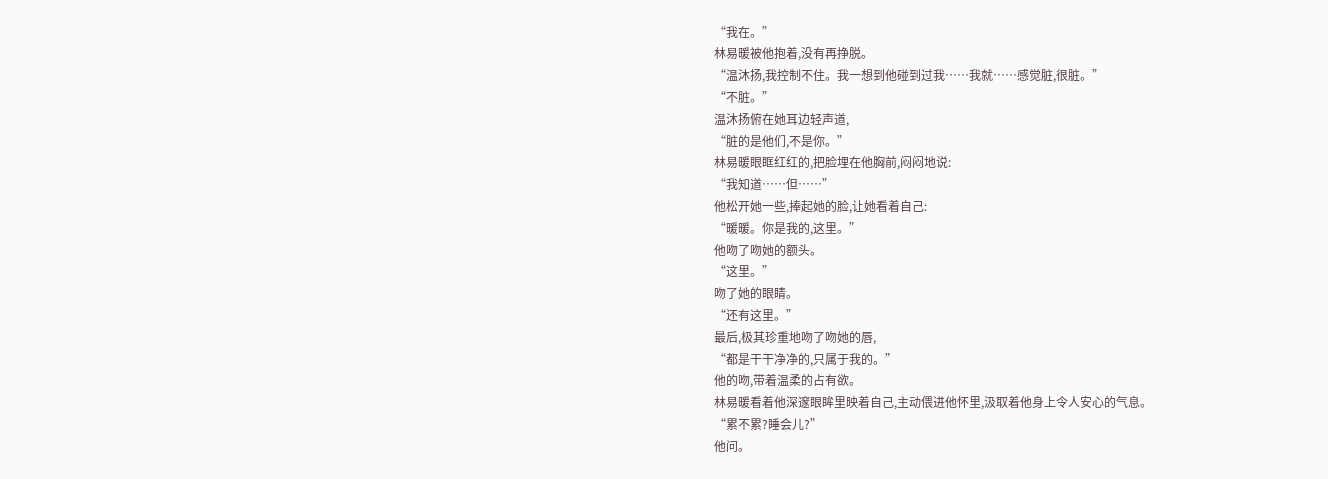“我在。”
林易暖被他抱着,没有再挣脱。
“温沐扬,我控制不住。我一想到他碰到过我……我就……感觉脏,很脏。”
“不脏。”
温沐扬俯在她耳边轻声道,
“脏的是他们,不是你。”
林易暖眼眶红红的,把脸埋在他胸前,闷闷地说:
“我知道……但……”
他松开她一些,捧起她的脸,让她看着自己:
“暖暖。你是我的,这里。”
他吻了吻她的额头。
“这里。”
吻了她的眼睛。
“还有这里。”
最后,极其珍重地吻了吻她的唇,
“都是干干净净的,只属于我的。”
他的吻,带着温柔的占有欲。
林易暖看着他深邃眼眸里映着自己,主动偎进他怀里,汲取着他身上令人安心的气息。
“累不累?睡会儿?”
他问。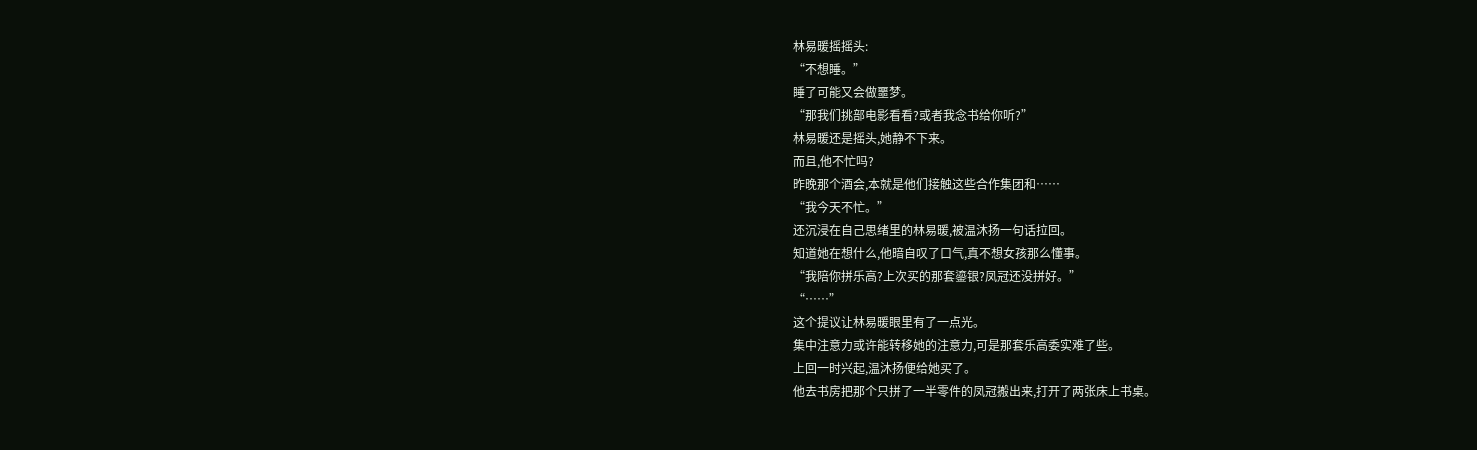林易暖摇摇头:
“不想睡。”
睡了可能又会做噩梦。
“那我们挑部电影看看?或者我念书给你听?”
林易暖还是摇头,她静不下来。
而且,他不忙吗?
昨晚那个酒会,本就是他们接触这些合作集团和……
“我今天不忙。”
还沉浸在自己思绪里的林易暖,被温沐扬一句话拉回。
知道她在想什么,他暗自叹了口气,真不想女孩那么懂事。
“我陪你拼乐高?上次买的那套鎏银?凤冠还没拼好。”
“……”
这个提议让林易暖眼里有了一点光。
集中注意力或许能转移她的注意力,可是那套乐高委实难了些。
上回一时兴起,温沐扬便给她买了。
他去书房把那个只拼了一半零件的凤冠搬出来,打开了两张床上书桌。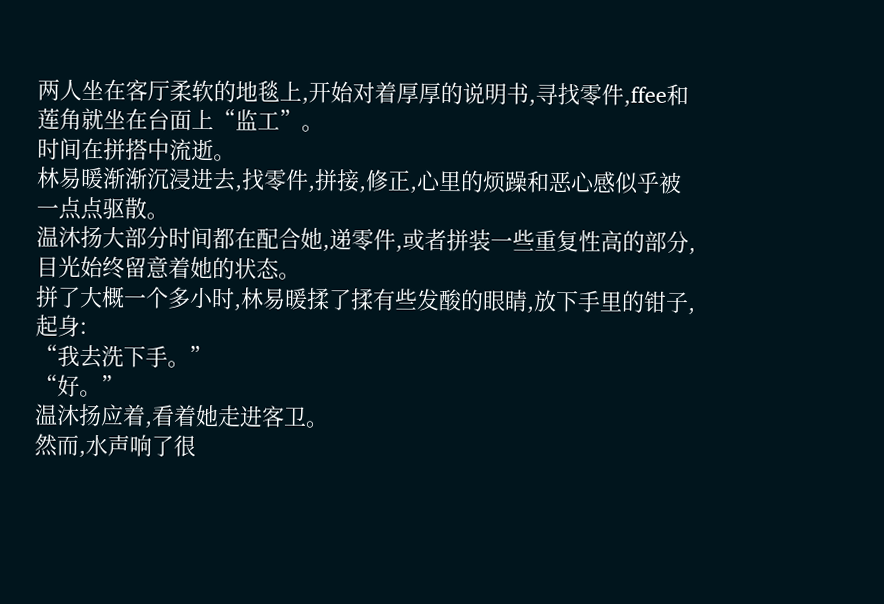两人坐在客厅柔软的地毯上,开始对着厚厚的说明书,寻找零件,ffee和莲角就坐在台面上“监工”。
时间在拼搭中流逝。
林易暖渐渐沉浸进去,找零件,拼接,修正,心里的烦躁和恶心感似乎被一点点驱散。
温沐扬大部分时间都在配合她,递零件,或者拼装一些重复性高的部分,目光始终留意着她的状态。
拼了大概一个多小时,林易暖揉了揉有些发酸的眼睛,放下手里的钳子,起身:
“我去洗下手。”
“好。”
温沐扬应着,看着她走进客卫。
然而,水声响了很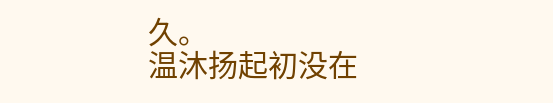久。
温沐扬起初没在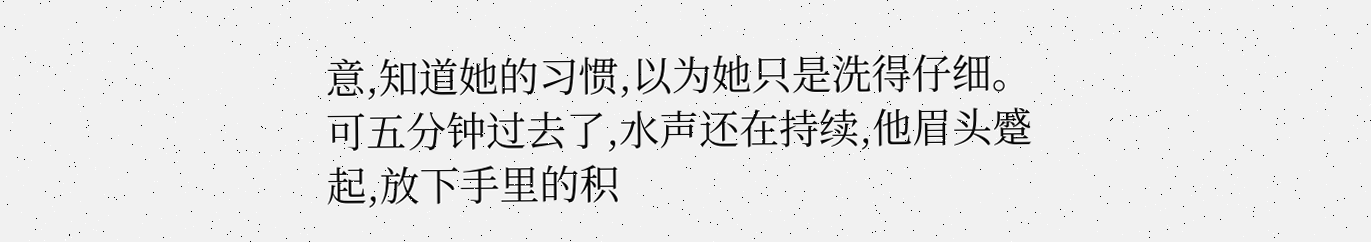意,知道她的习惯,以为她只是洗得仔细。
可五分钟过去了,水声还在持续,他眉头蹙起,放下手里的积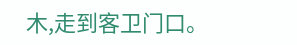木,走到客卫门口。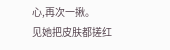心,再次一揪。
见她把皮肤都搓红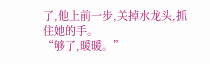了,他上前一步,关掉水龙头,抓住她的手。
“够了,暖暖。”